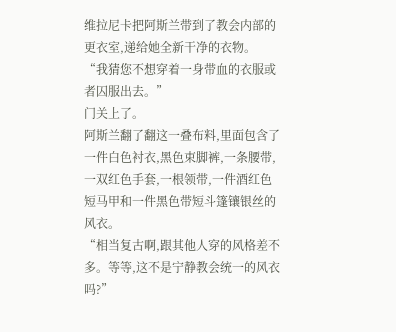维拉尼卡把阿斯兰带到了教会内部的更衣室,递给她全新干净的衣物。
“我猜您不想穿着一身带血的衣服或者囚服出去。”
门关上了。
阿斯兰翻了翻这一叠布料,里面包含了一件白色衬衣,黑色束脚裤,一条腰带,一双红色手套,一根领带,一件酒红色短马甲和一件黑色带短斗篷镶银丝的风衣。
“相当复古啊,跟其他人穿的风格差不多。等等,这不是宁静教会统一的风衣吗?”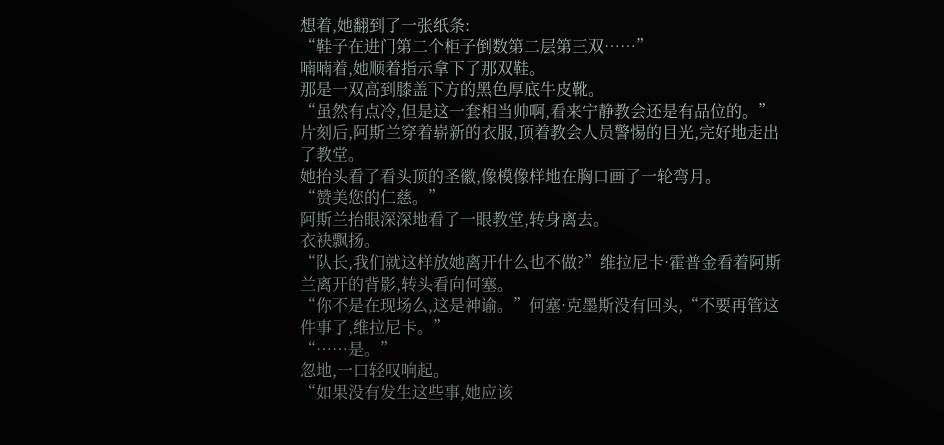想着,她翻到了一张纸条:
“鞋子在进门第二个柜子倒数第二层第三双……”
喃喃着,她顺着指示拿下了那双鞋。
那是一双高到膝盖下方的黑色厚底牛皮靴。
“虽然有点冷,但是这一套相当帅啊,看来宁静教会还是有品位的。”
片刻后,阿斯兰穿着崭新的衣服,顶着教会人员警惕的目光,完好地走出了教堂。
她抬头看了看头顶的圣徽,像模像样地在胸口画了一轮弯月。
“赞美您的仁慈。”
阿斯兰抬眼深深地看了一眼教堂,转身离去。
衣袂飘扬。
“队长,我们就这样放她离开什么也不做?”维拉尼卡·霍普金看着阿斯兰离开的背影,转头看向何塞。
“你不是在现场么,这是神谕。”何塞·克墨斯没有回头,“不要再管这件事了,维拉尼卡。”
“……是。”
忽地,一口轻叹响起。
“如果没有发生这些事,她应该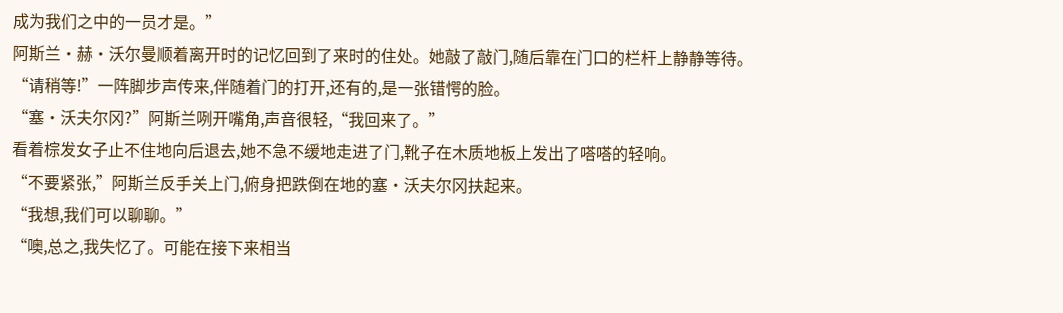成为我们之中的一员才是。”
阿斯兰·赫·沃尔曼顺着离开时的记忆回到了来时的住处。她敲了敲门,随后靠在门口的栏杆上静静等待。
“请稍等!”一阵脚步声传来,伴随着门的打开,还有的,是一张错愕的脸。
“塞·沃夫尔冈?”阿斯兰咧开嘴角,声音很轻,“我回来了。”
看着棕发女子止不住地向后退去,她不急不缓地走进了门,靴子在木质地板上发出了嗒嗒的轻响。
“不要紧张,”阿斯兰反手关上门,俯身把跌倒在地的塞·沃夫尔冈扶起来。
“我想,我们可以聊聊。”
“噢,总之,我失忆了。可能在接下来相当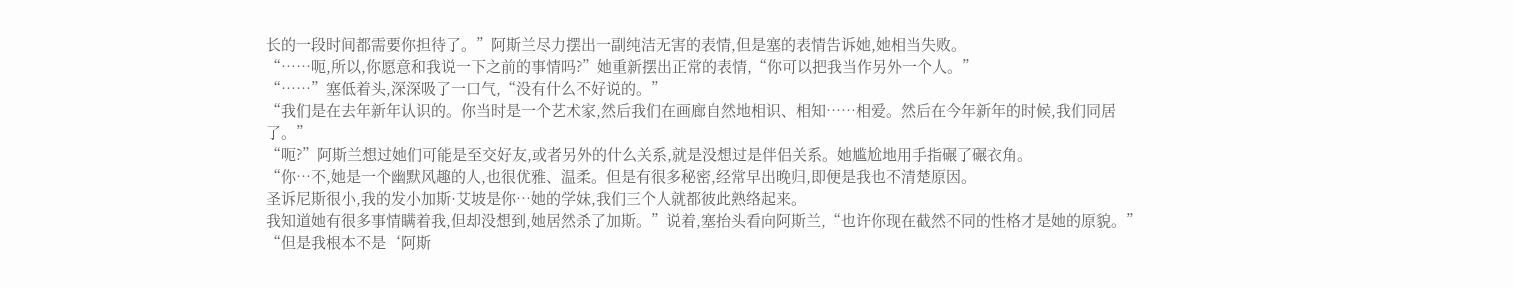长的一段时间都需要你担待了。”阿斯兰尽力摆出一副纯洁无害的表情,但是塞的表情告诉她,她相当失败。
“……呃,所以,你愿意和我说一下之前的事情吗?”她重新摆出正常的表情,“你可以把我当作另外一个人。”
“……”塞低着头,深深吸了一口气,“没有什么不好说的。”
“我们是在去年新年认识的。你当时是一个艺术家,然后我们在画廊自然地相识、相知……相爱。然后在今年新年的时候,我们同居了。”
“呃?”阿斯兰想过她们可能是至交好友,或者另外的什么关系,就是没想过是伴侣关系。她尴尬地用手指碾了碾衣角。
“你…不,她是一个幽默风趣的人,也很优雅、温柔。但是有很多秘密,经常早出晚归,即便是我也不清楚原因。
圣诉尼斯很小,我的发小加斯·艾坡是你…她的学妹,我们三个人就都彼此熟络起来。
我知道她有很多事情瞒着我,但却没想到,她居然杀了加斯。”说着,塞抬头看向阿斯兰,“也许你现在截然不同的性格才是她的原貌。”
“但是我根本不是‘阿斯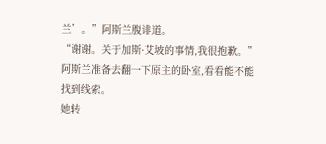兰’。”阿斯兰腹诽道。
“谢谢。关于加斯·艾坡的事情,我很抱歉。”阿斯兰准备去翻一下原主的卧室,看看能不能找到线索。
她转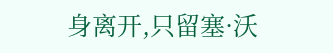身离开,只留塞·沃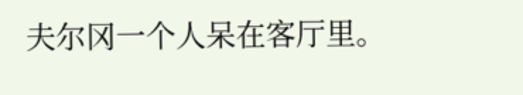夫尔冈一个人呆在客厅里。